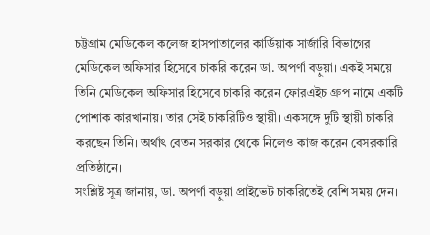চট্টগ্রাম মেডিকেল কলেজ হাসপাতালের কার্ডিয়াক সার্জারি বিভাগের মেডিকেল অফিসার হিসেবে চাকরি করেন ডা. অপর্ণা বড়ুয়া। একই সময়ে তিনি মেডিকেল অফিসার হিসেবে চাকরি করেন ফোরএইচ গ্রুপ নামে একটি পোশাক কারখানায়। তার সেই চাকরিটিও স্থায়ী। একসঙ্গে দুটি স্থায়ী চাকরি করছেন তিনি। অর্থাৎ বেতন সরকার থেকে নিলেও কাজ করেন বেসরকারি প্রতিষ্ঠানে।
সংশ্লিষ্ট সূত্র জানায়, ডা. অপর্ণা বড়ুয়া প্রাইভেট চাকরিতেই বেশি সময় দেন।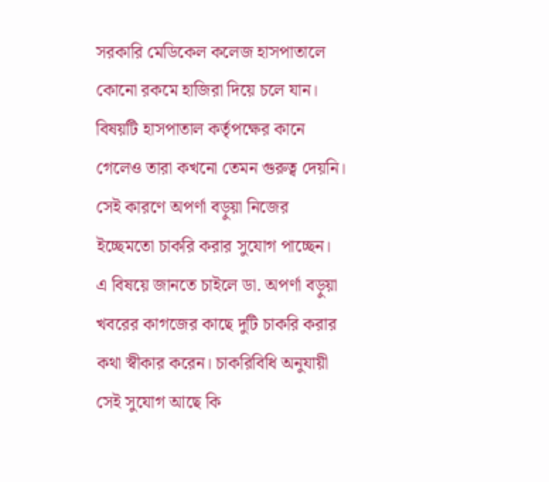সরকারি মেডিকেল কলেজ হাসপাতালে কোনো রকমে হাজিরা দিয়ে চলে যান। বিষয়টি হাসপাতাল কর্তৃপক্ষের কানে গেলেও তারা কখনো তেমন গুরুত্ব দেয়নি। সেই কারণে অপর্ণা বড়ুয়া নিজের ইচ্ছেমতো চাকরি করার সুযোগ পাচ্ছেন।
এ বিষয়ে জানতে চাইলে ডা. অপর্ণা বড়ুয়া খবরের কাগজের কাছে দুটি চাকরি করার কথা স্বীকার করেন। চাকরিবিধি অনুযায়ী সেই সুযোগ আছে কি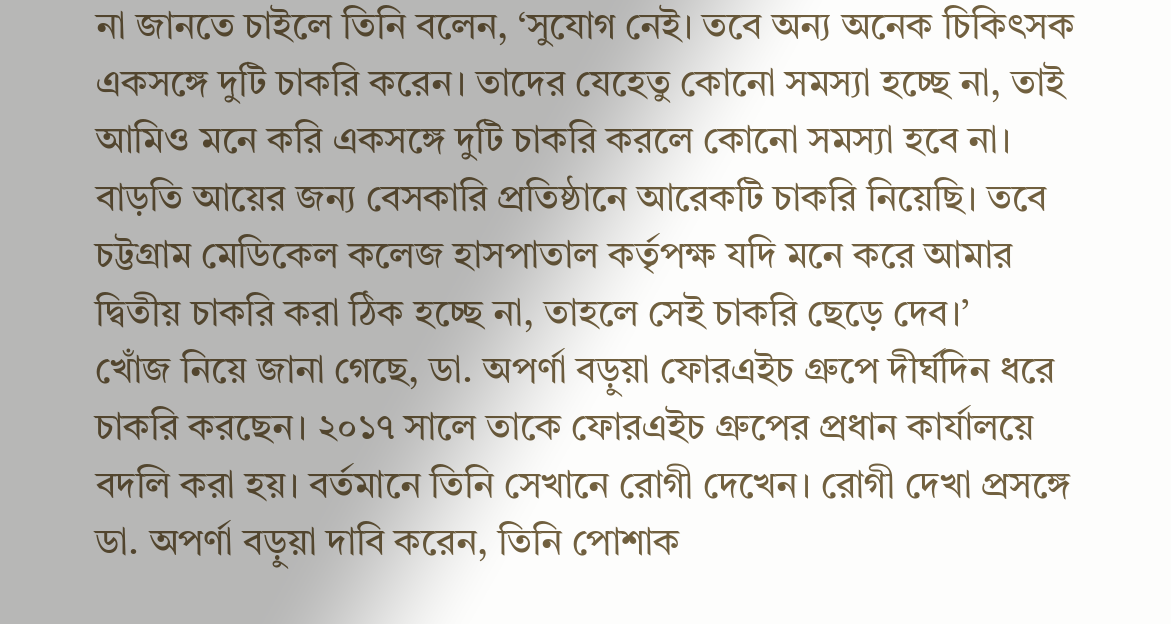না জানতে চাইলে তিনি বলেন, ‘সুযোগ নেই। তবে অন্য অনেক চিকিৎসক একসঙ্গে দুটি চাকরি করেন। তাদের যেহেতু কোনো সমস্যা হচ্ছে না, তাই আমিও মনে করি একসঙ্গে দুটি চাকরি করলে কোনো সমস্যা হবে না। বাড়তি আয়ের জন্য বেসকারি প্রতিষ্ঠানে আরেকটি চাকরি নিয়েছি। তবে চট্টগ্রাম মেডিকেল কলেজ হাসপাতাল কর্তৃপক্ষ যদি মনে করে আমার দ্বিতীয় চাকরি করা ঠিক হচ্ছে না, তাহলে সেই চাকরি ছেড়ে দেব।’
খোঁজ নিয়ে জানা গেছে, ডা. অপর্ণা বড়ুয়া ফোরএইচ গ্রুপে দীর্ঘদিন ধরে চাকরি করছেন। ২০১৭ সালে তাকে ফোরএইচ গ্রুপের প্রধান কার্যালয়ে বদলি করা হয়। বর্তমানে তিনি সেখানে রোগী দেখেন। রোগী দেখা প্রসঙ্গে ডা. অপর্ণা বড়ুয়া দাবি করেন, তিনি পোশাক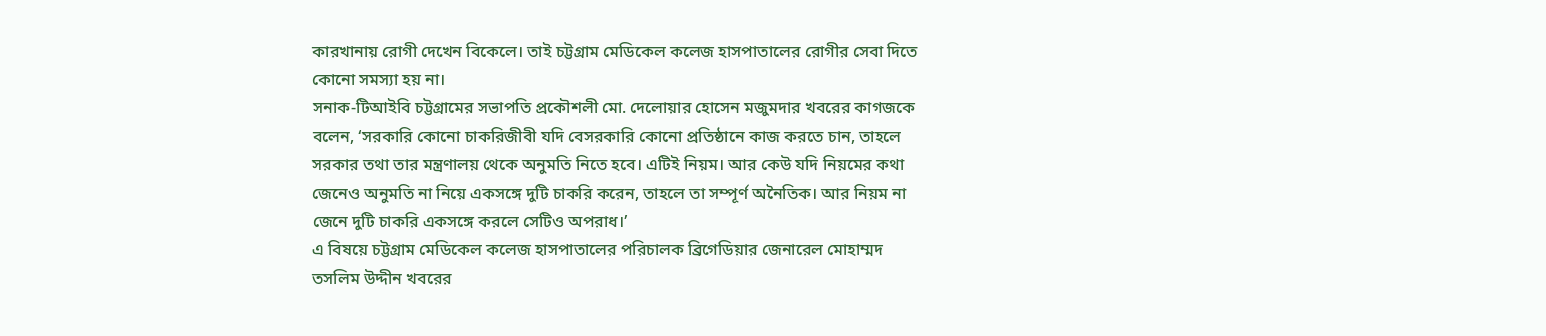কারখানায় রোগী দেখেন বিকেলে। তাই চট্টগ্রাম মেডিকেল কলেজ হাসপাতালের রোগীর সেবা দিতে কোনো সমস্যা হয় না।
সনাক-টিআইবি চট্টগ্রামের সভাপতি প্রকৌশলী মো. দেলোয়ার হোসেন মজুমদার খবরের কাগজকে বলেন, ‘সরকারি কোনো চাকরিজীবী যদি বেসরকারি কোনো প্রতিষ্ঠানে কাজ করতে চান, তাহলে সরকার তথা তার মন্ত্রণালয় থেকে অনুমতি নিতে হবে। এটিই নিয়ম। আর কেউ যদি নিয়মের কথা জেনেও অনুমতি না নিয়ে একসঙ্গে দুটি চাকরি করেন, তাহলে তা সম্পূর্ণ অনৈতিক। আর নিয়ম না জেনে দুটি চাকরি একসঙ্গে করলে সেটিও অপরাধ।’
এ বিষয়ে চট্টগ্রাম মেডিকেল কলেজ হাসপাতালের পরিচালক ব্রিগেডিয়ার জেনারেল মোহাম্মদ তসলিম উদ্দীন খবরের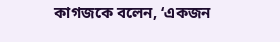কাগজকে বলেন, ‘একজন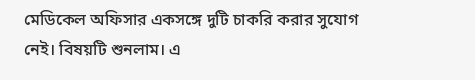মেডিকেল অফিসার একসঙ্গে দুটি চাকরি করার সুযোগ নেই। বিষয়টি শুনলাম। এ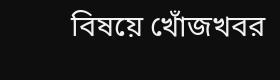বিষয়ে খোঁজখবর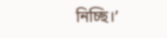নিচ্ছি।’